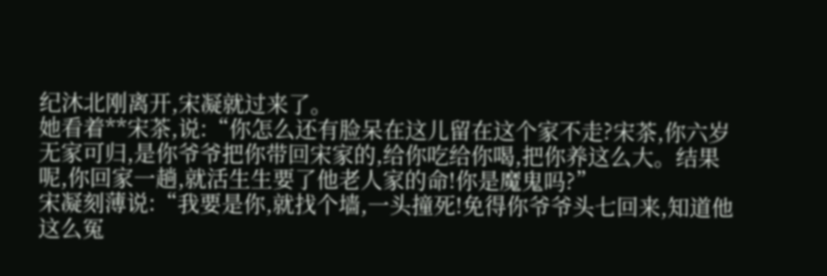纪沐北刚离开,宋凝就过来了。
她看着**宋茶,说:“你怎么还有脸呆在这儿留在这个家不走?宋茶,你六岁无家可归,是你爷爷把你带回宋家的,给你吃给你喝,把你养这么大。结果呢,你回家一趟,就活生生要了他老人家的命!你是魔鬼吗?”
宋凝刻薄说:“我要是你,就找个墙,一头撞死!免得你爷爷头七回来,知道他这么冤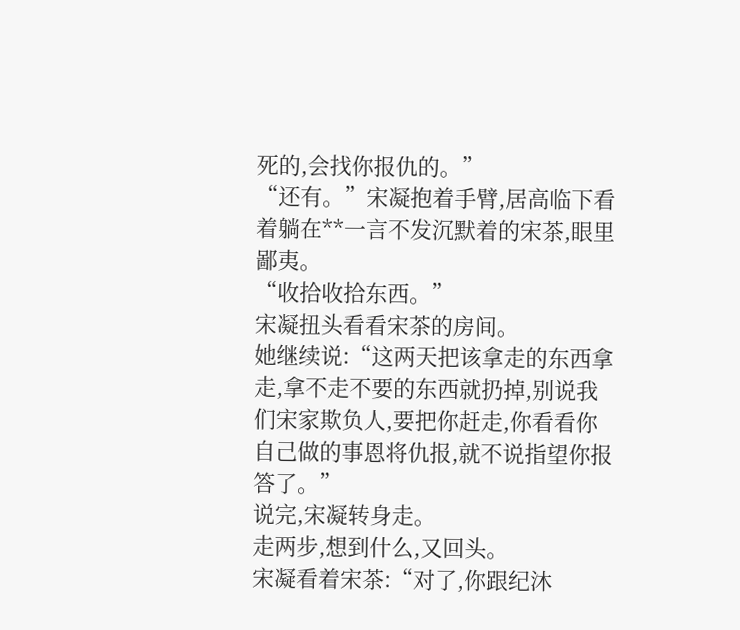死的,会找你报仇的。”
“还有。”宋凝抱着手臂,居高临下看着躺在**一言不发沉默着的宋茶,眼里鄙夷。
“收拾收拾东西。”
宋凝扭头看看宋茶的房间。
她继续说:“这两天把该拿走的东西拿走,拿不走不要的东西就扔掉,别说我们宋家欺负人,要把你赶走,你看看你自己做的事恩将仇报,就不说指望你报答了。”
说完,宋凝转身走。
走两步,想到什么,又回头。
宋凝看着宋茶:“对了,你跟纪沐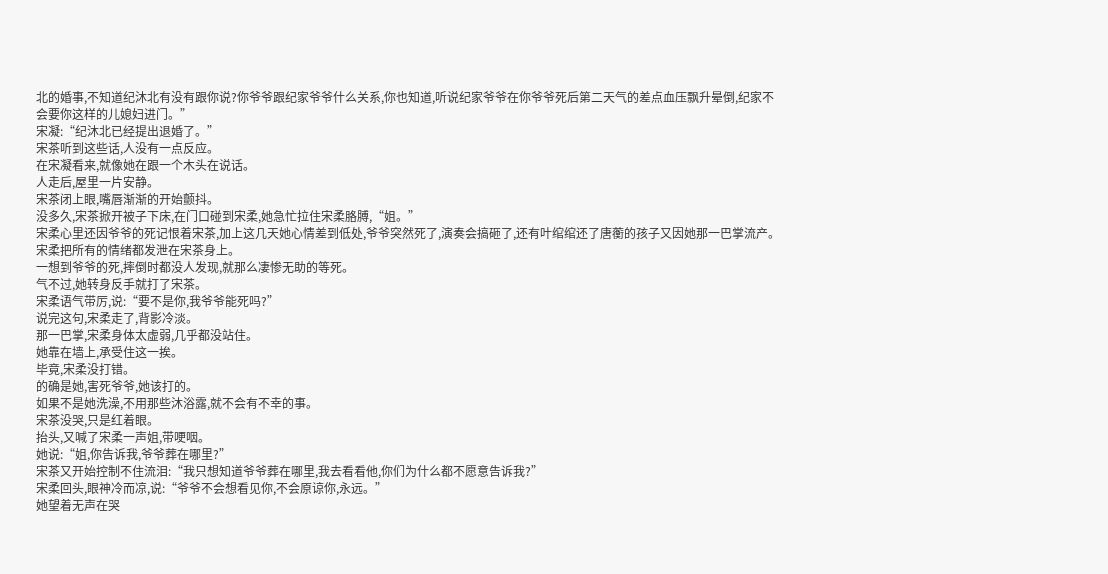北的婚事,不知道纪沐北有没有跟你说?你爷爷跟纪家爷爷什么关系,你也知道,听说纪家爷爷在你爷爷死后第二天气的差点血压飘升晕倒,纪家不会要你这样的儿媳妇进门。”
宋凝:“纪沐北已经提出退婚了。”
宋茶听到这些话,人没有一点反应。
在宋凝看来,就像她在跟一个木头在说话。
人走后,屋里一片安静。
宋茶闭上眼,嘴唇渐渐的开始颤抖。
没多久,宋茶掀开被子下床,在门口碰到宋柔,她急忙拉住宋柔胳膊,“姐。”
宋柔心里还因爷爷的死记恨着宋茶,加上这几天她心情差到低处,爷爷突然死了,演奏会搞砸了,还有叶绾绾还了唐蘅的孩子又因她那一巴掌流产。
宋柔把所有的情绪都发泄在宋茶身上。
一想到爷爷的死,摔倒时都没人发现,就那么凄惨无助的等死。
气不过,她转身反手就打了宋茶。
宋柔语气带厉,说:“要不是你,我爷爷能死吗?”
说完这句,宋柔走了,背影冷淡。
那一巴掌,宋柔身体太虚弱,几乎都没站住。
她靠在墙上,承受住这一挨。
毕竟,宋柔没打错。
的确是她,害死爷爷,她该打的。
如果不是她洗澡,不用那些沐浴露,就不会有不幸的事。
宋茶没哭,只是红着眼。
抬头,又喊了宋柔一声姐,带哽咽。
她说:“姐,你告诉我,爷爷葬在哪里?”
宋茶又开始控制不住流泪:“我只想知道爷爷葬在哪里,我去看看他,你们为什么都不愿意告诉我?”
宋柔回头,眼神冷而凉,说:“爷爷不会想看见你,不会原谅你,永远。”
她望着无声在哭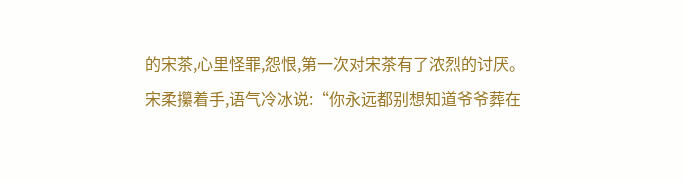的宋茶,心里怪罪,怨恨,第一次对宋茶有了浓烈的讨厌。
宋柔攥着手,语气冷冰说:“你永远都别想知道爷爷葬在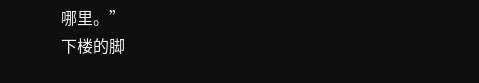哪里。”
下楼的脚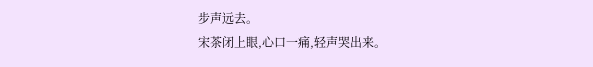步声远去。
宋茶闭上眼,心口一痛,轻声哭出来。